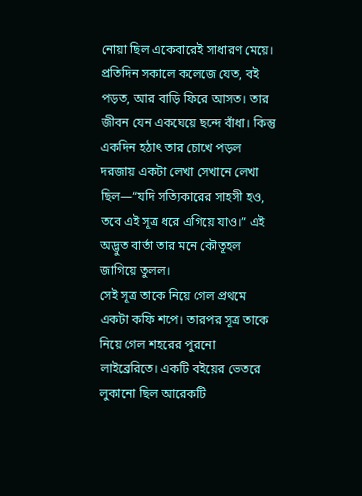নোয়া ছিল একেবারেই সাধারণ মেয়ে। প্রতিদিন সকালে কলেজে যেত, বই পড়ত, আর বাড়ি ফিরে আসত। তার জীবন যেন একঘেয়ে ছন্দে বাঁধা। কিন্তু একদিন হঠাৎ তার চোখে পড়ল দরজায় একটা লেখা সেখানে লেখা ছিল—“যদি সত্যিকারের সাহসী হও, তবে এই সূত্র ধরে এগিয়ে যাও।” এই অদ্ভুত বার্তা তার মনে কৌতূহল জাগিয়ে তুলল।
সেই সূত্র তাকে নিয়ে গেল প্রথমে একটা কফি শপে। তারপর সূত্র তাকে নিয়ে গেল শহরের পুরনো লাইব্রেরিতে। একটি বইয়ের ভেতরে লুকানো ছিল আরেকটি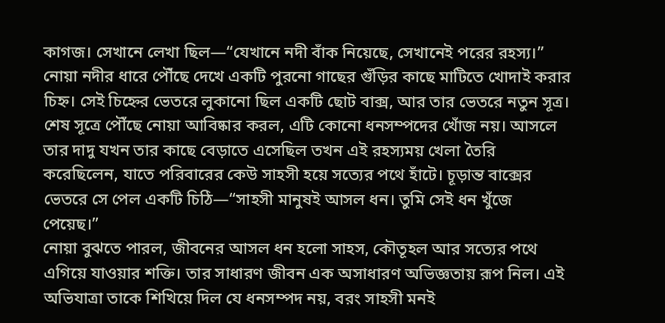কাগজ। সেখানে লেখা ছিল—“যেখানে নদী বাঁক নিয়েছে, সেখানেই পরের রহস্য।” নোয়া নদীর ধারে পৌঁছে দেখে একটি পুরনো গাছের গুঁড়ির কাছে মাটিতে খোদাই করার চিহ্ন। সেই চিহ্নের ভেতরে লুকানো ছিল একটি ছোট বাক্স, আর তার ভেতরে নতুন সূত্র।
শেষ সূত্রে পৌঁছে নোয়া আবিষ্কার করল, এটি কোনো ধনসম্পদের খোঁজ নয়। আসলে তার দাদু যখন তার কাছে বেড়াতে এসেছিল তখন এই রহস্যময় খেলা তৈরি করেছিলেন, যাতে পরিবারের কেউ সাহসী হয়ে সত্যের পথে হাঁটে। চূড়ান্ত বাক্সের ভেতরে সে পেল একটি চিঠি—“সাহসী মানুষই আসল ধন। তুমি সেই ধন খুঁজে পেয়েছ।”
নোয়া বুঝতে পারল, জীবনের আসল ধন হলো সাহস, কৌতূহল আর সত্যের পথে এগিয়ে যাওয়ার শক্তি। তার সাধারণ জীবন এক অসাধারণ অভিজ্ঞতায় রূপ নিল। এই অভিযাত্রা তাকে শিখিয়ে দিল যে ধনসম্পদ নয়, বরং সাহসী মনই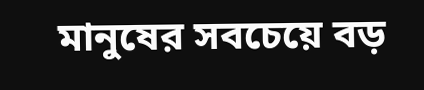মানুষের সবচেয়ে বড়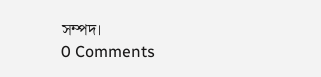সম্পদ।
0 Comments